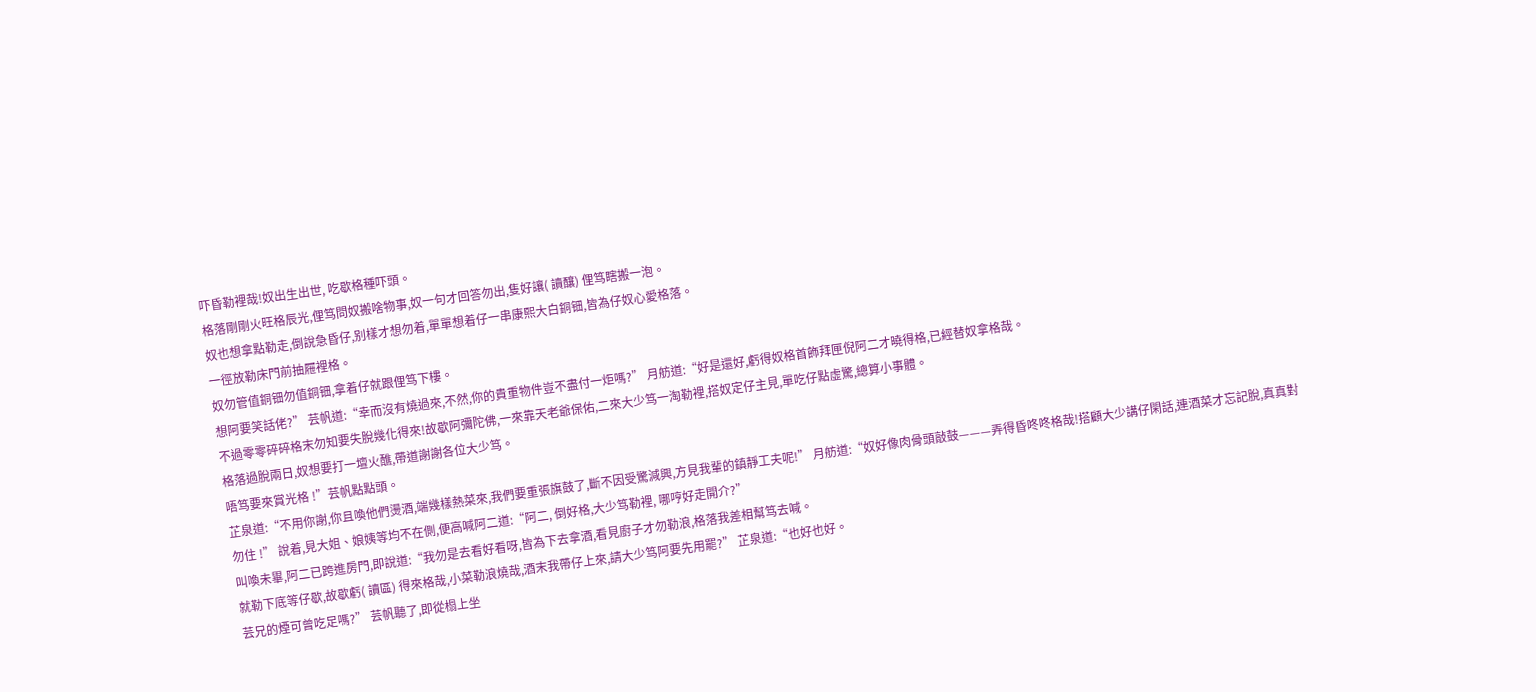吓昏勒裡哉!奴出生出世, 吃歇格種吓頭。
格落剛剛火旺格辰光,俚笃問奴搬啥物事,奴一句才回答勿出,隻好讓( 讀釀) 俚笃瞎搬一泡。
奴也想拿點勒走,倒說急昏仔,别樣才想勿着,單單想着仔一串康熙大白銅钿,皆為仔奴心愛格落。
一徑放勒床門前抽屜裡格。
奴勿管值銅钿勿值銅钿,拿着仔就跟俚笃下樓。
想阿要笑話佬?” 芸帆道:“幸而沒有燒過來,不然,你的貴重物件豈不盡付一炬嗎?” 月舫道:“好是還好,虧得奴格首飾拜匣倪阿二才曉得格,已經替奴拿格哉。
不過零零碎碎格末勿知要失脫幾化得來!故歇阿彌陀佛,一來靠天老爺保佑,二來大少笃一淘勒裡,搭奴定仔主見,單吃仔點虛驚,總算小事體。
格落過脫兩日,奴想要打一壇火醮,帶道謝謝各位大少笃。
唔笃要來賞光格 !”芸帆點點頭。
芷泉道:“不用你謝,你且喚他們燙酒,端幾樣熱菜來,我們要重張旗鼓了,斷不因受驚減興,方見我輩的鎮靜工夫呢!” 月舫道:“奴好像肉骨頭敲鼓———弄得昏咚咚格哉!搭顧大少講仔閑話,連酒菜才忘記脫,真真對勿住 !” 說着,見大姐、娘姨等均不在側,便高喊阿二道:“阿二, 倒好格,大少笃勒裡, 哪哼好走開介?”
叫喚未畢,阿二已跨進房門,即說道:“我勿是去看好看呀,皆為下去拿酒,看見廚子才勿勒浪,格落我差相幫笃去喊。
就勒下底等仔歇,故歇虧( 讀區) 得來格哉,小菜勒浪燒哉,酒末我帶仔上來,請大少笃阿要先用罷?” 芷泉道:“也好也好。
芸兄的煙可曾吃足嗎?” 芸帆聽了,即從榻上坐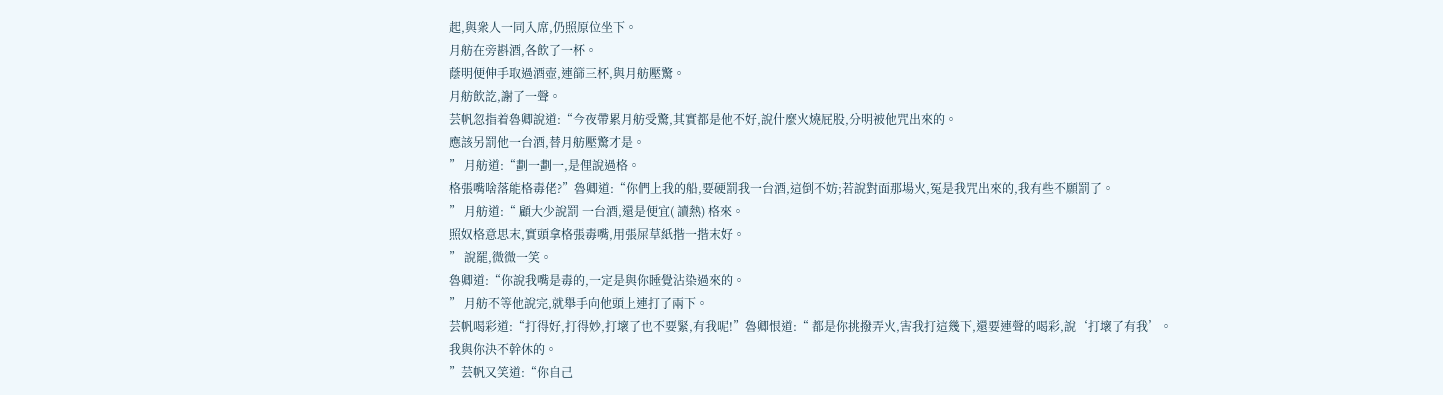起,與衆人一同入席,仍照原位坐下。
月舫在旁斟酒,各飲了一杯。
蔭明便伸手取過酒壺,連篩三杯,與月舫壓驚。
月舫飲訖,謝了一聲。
芸帆忽指着魯卿說道:“今夜帶累月舫受驚,其實都是他不好,說什麼火燒屁股,分明被他咒出來的。
應該另罰他一台酒,替月舫壓驚才是。
” 月舫道:“劃一劃一,是俚說過格。
格張嘴啥落能格毒佬?”魯卿道:“你們上我的船,要硬罰我一台酒,這倒不妨;若說對面那場火,冤是我咒出來的,我有些不願罰了。
” 月舫道:“ 顧大少說罰 一台酒,還是便宜( 讀熱) 格來。
照奴格意思末,實頭拿格張毒嘴,用張屎草紙揩一揩末好。
” 說罷,微微一笑。
魯卿道:“你說我嘴是毒的,一定是與你睡覺沾染過來的。
” 月舫不等他說完,就舉手向他頭上連打了兩下。
芸帆喝彩道:“打得好,打得妙,打壞了也不要緊,有我呢!”魯卿恨道:“ 都是你挑撥弄火,害我打這幾下,還要連聲的喝彩,說‘打壞了有我’。
我與你決不幹休的。
”芸帆又笑道:“你自己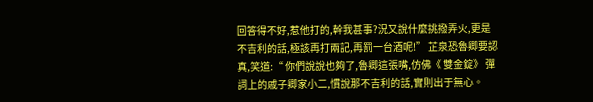回答得不好,惹他打的,幹我甚事?況又說什麼挑撥弄火,更是不吉利的話,極該再打兩記,再罰一台酒呢!” 芷泉恐魯卿要認真,笑道:“ 你們說說也夠了,魯卿這張嘴,仿佛《 雙金錠》 彈詞上的戚子卿家小二,慣說那不吉利的話,實則出于無心。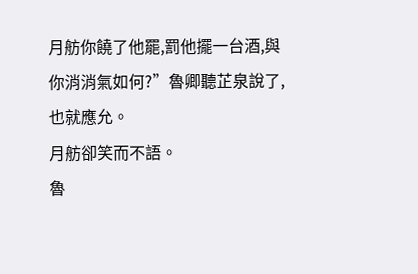月舫你饒了他罷,罰他擺一台酒,與你消消氣如何?”魯卿聽芷泉說了,也就應允。
月舫卻笑而不語。
魯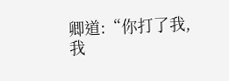卿道:“你打了我,我